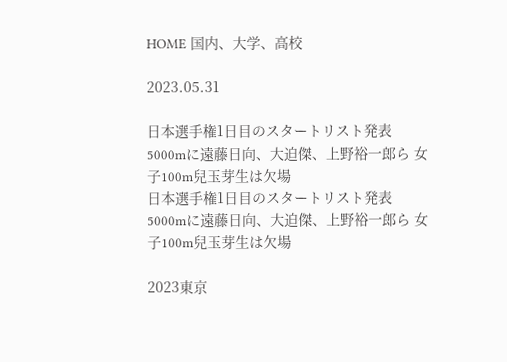HOME 国内、大学、高校

2023.05.31

日本選手権1日目のスタートリスト発表 5000mに遠藤日向、大迫傑、上野裕一郎ら 女子100m兒玉芽生は欠場
日本選手権1日目のスタートリスト発表 5000mに遠藤日向、大迫傑、上野裕一郎ら 女子100m兒玉芽生は欠場

2023東京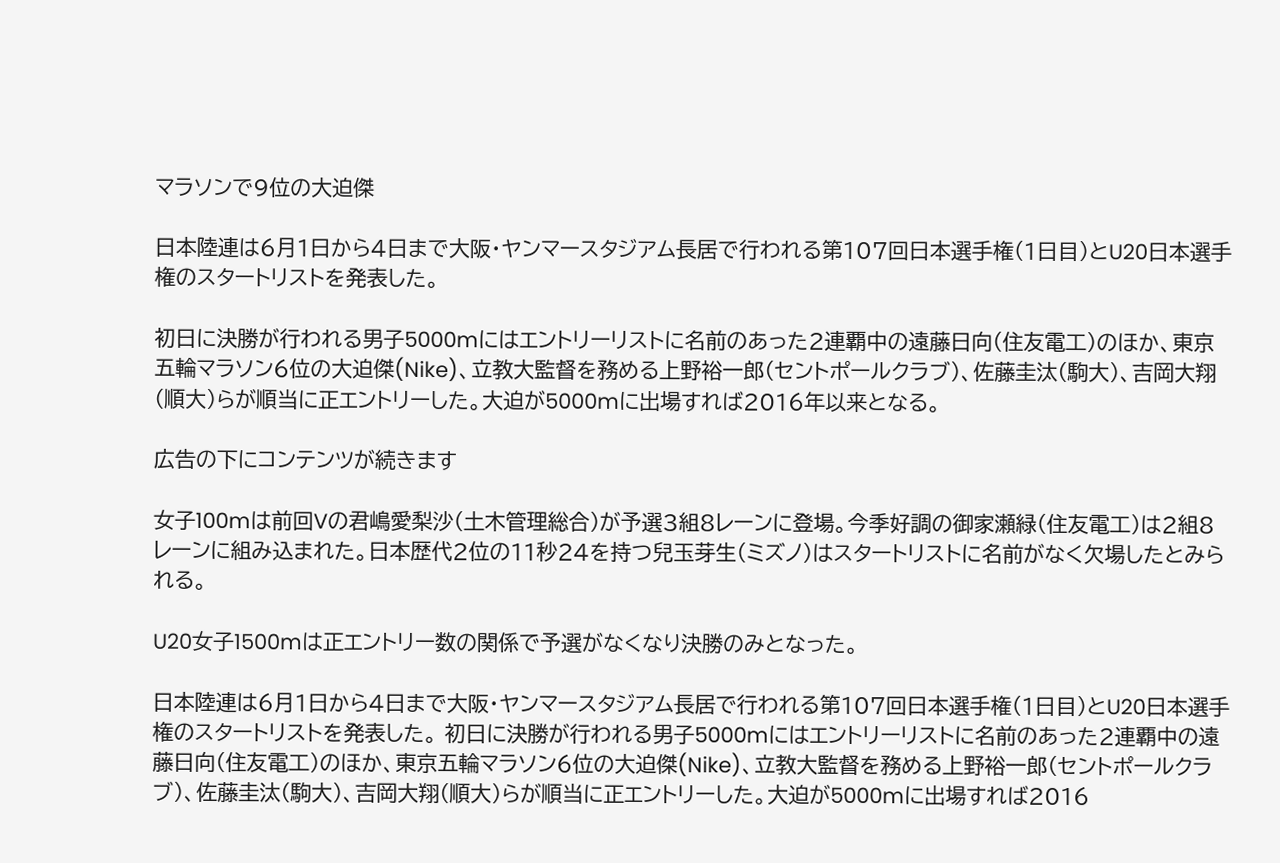マラソンで9位の大迫傑

日本陸連は6月1日から4日まで大阪・ヤンマースタジアム長居で行われる第107回日本選手権(1日目)とU20日本選手権のスタートリストを発表した。

初日に決勝が行われる男子5000mにはエントリーリストに名前のあった2連覇中の遠藤日向(住友電工)のほか、東京五輪マラソン6位の大迫傑(Nike)、立教大監督を務める上野裕一郎(セントポールクラブ)、佐藤圭汰(駒大)、吉岡大翔(順大)らが順当に正エントリーした。大迫が5000mに出場すれば2016年以来となる。

広告の下にコンテンツが続きます

女子100mは前回Vの君嶋愛梨沙(土木管理総合)が予選3組8レーンに登場。今季好調の御家瀬緑(住友電工)は2組8レーンに組み込まれた。日本歴代2位の11秒24を持つ兒玉芽生(ミズノ)はスタートリストに名前がなく欠場したとみられる。

U20女子1500mは正エントリー数の関係で予選がなくなり決勝のみとなった。

日本陸連は6月1日から4日まで大阪・ヤンマースタジアム長居で行われる第107回日本選手権(1日目)とU20日本選手権のスタートリストを発表した。 初日に決勝が行われる男子5000mにはエントリーリストに名前のあった2連覇中の遠藤日向(住友電工)のほか、東京五輪マラソン6位の大迫傑(Nike)、立教大監督を務める上野裕一郎(セントポールクラブ)、佐藤圭汰(駒大)、吉岡大翔(順大)らが順当に正エントリーした。大迫が5000mに出場すれば2016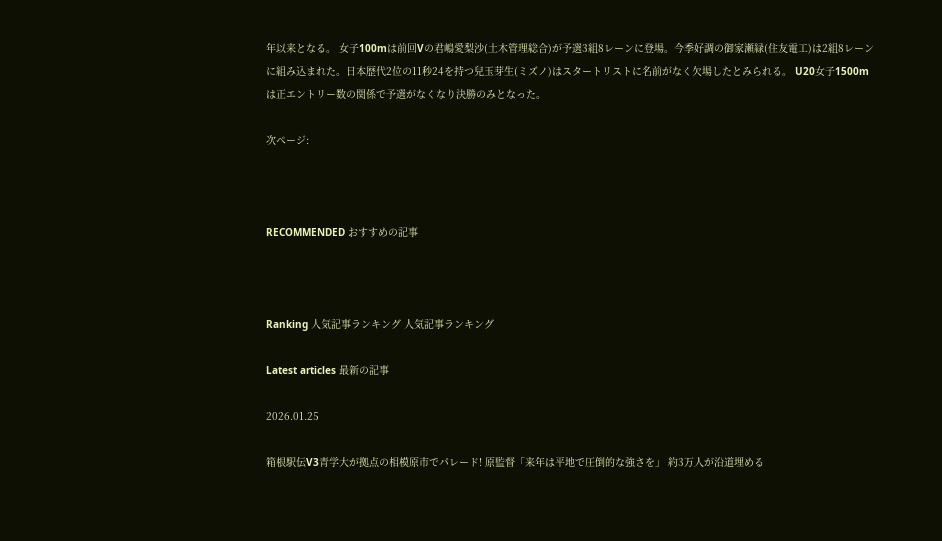年以来となる。 女子100mは前回Vの君嶋愛梨沙(土木管理総合)が予選3組8レーンに登場。今季好調の御家瀬緑(住友電工)は2組8レーンに組み込まれた。日本歴代2位の11秒24を持つ兒玉芽生(ミズノ)はスタートリストに名前がなく欠場したとみられる。 U20女子1500mは正エントリー数の関係で予選がなくなり決勝のみとなった。

次ページ:



RECOMMENDED おすすめの記事



Ranking 人気記事ランキング 人気記事ランキング

Latest articles 最新の記事

2026.01.25

箱根駅伝V3青学大が拠点の相模原市でパレード! 原監督「来年は平地で圧倒的な強さを」 約3万人が沿道埋める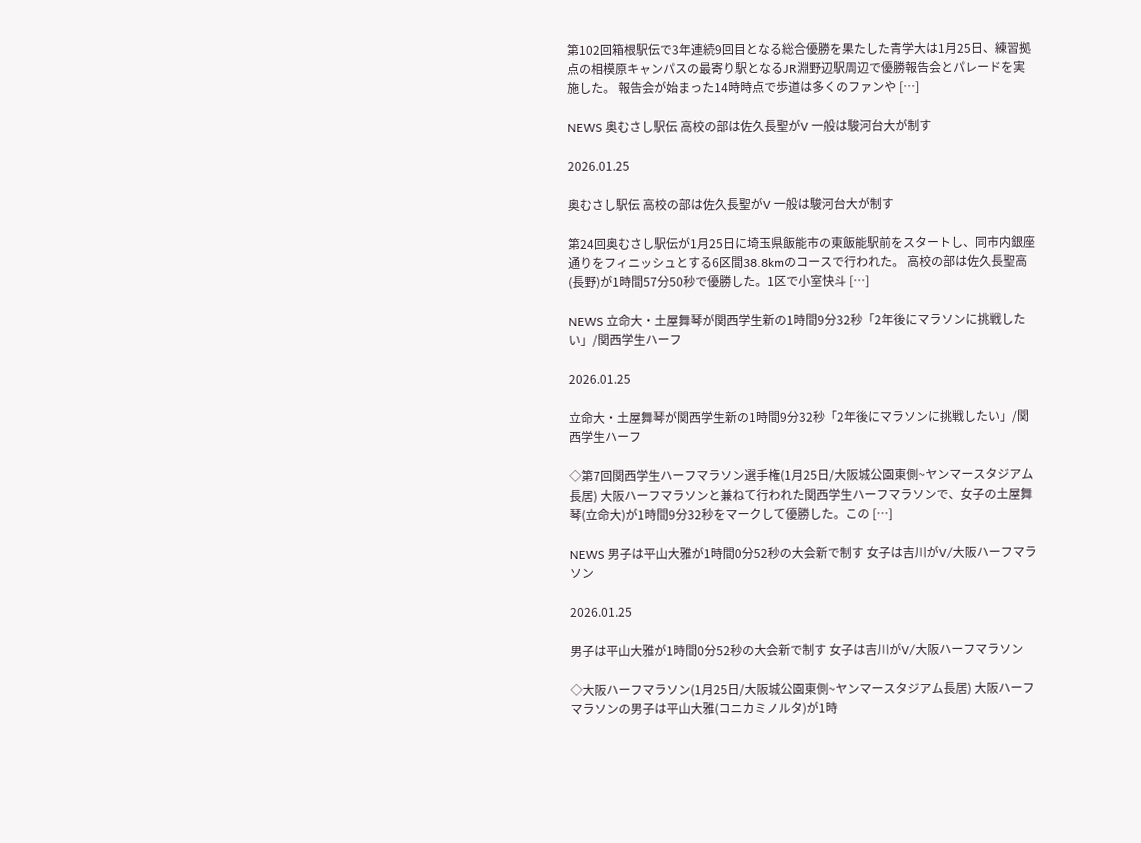第102回箱根駅伝で3年連続9回目となる総合優勝を果たした青学大は1月25日、練習拠点の相模原キャンパスの最寄り駅となるJR淵野辺駅周辺で優勝報告会とパレードを実施した。 報告会が始まった14時時点で歩道は多くのファンや […]

NEWS 奥むさし駅伝 高校の部は佐久長聖がV 一般は駿河台大が制す

2026.01.25

奥むさし駅伝 高校の部は佐久長聖がV 一般は駿河台大が制す

第24回奥むさし駅伝が1月25日に埼玉県飯能市の東飯能駅前をスタートし、同市内銀座通りをフィニッシュとする6区間38.8kmのコースで行われた。 高校の部は佐久長聖高(長野)が1時間57分50秒で優勝した。1区で小室快斗 […]

NEWS 立命大・土屋舞琴が関西学生新の1時間9分32秒「2年後にマラソンに挑戦したい」/関西学生ハーフ

2026.01.25

立命大・土屋舞琴が関西学生新の1時間9分32秒「2年後にマラソンに挑戦したい」/関西学生ハーフ

◇第7回関西学生ハーフマラソン選手権(1月25日/大阪城公園東側~ヤンマースタジアム長居) 大阪ハーフマラソンと兼ねて行われた関西学生ハーフマラソンで、女子の土屋舞琴(立命大)が1時間9分32秒をマークして優勝した。この […]

NEWS 男子は平山大雅が1時間0分52秒の大会新で制す 女子は吉川がV/大阪ハーフマラソン

2026.01.25

男子は平山大雅が1時間0分52秒の大会新で制す 女子は吉川がV/大阪ハーフマラソン

◇大阪ハーフマラソン(1月25日/大阪城公園東側~ヤンマースタジアム長居) 大阪ハーフマラソンの男子は平山大雅(コニカミノルタ)が1時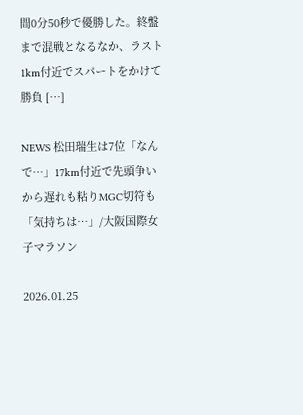間0分50秒で優勝した。終盤まで混戦となるなか、ラスト1km付近でスパートをかけて勝負 […]

NEWS 松田瑞生は7位「なんで…」17km付近で先頭争いから遅れも粘りMGC切符も「気持ちは…」/大阪国際女子マラソン

2026.01.25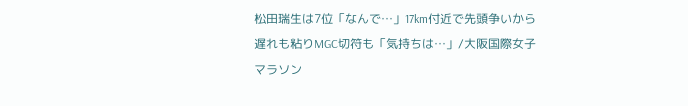松田瑞生は7位「なんで…」17km付近で先頭争いから遅れも粘りMGC切符も「気持ちは…」/大阪国際女子マラソン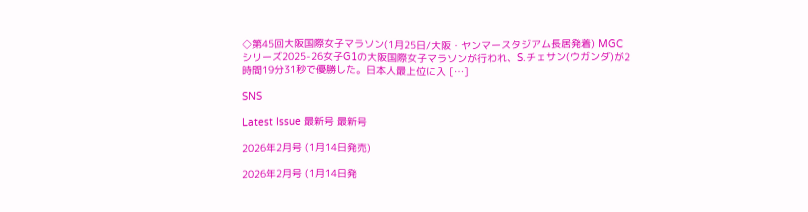◇第45回大阪国際女子マラソン(1月25日/大阪・ヤンマースタジアム長居発着) MGCシリーズ2025-26女子G1の大阪国際女子マラソンが行われ、S.チェサン(ウガンダ)が2時間19分31秒で優勝した。日本人最上位に入 […]

SNS

Latest Issue 最新号 最新号

2026年2月号 (1月14日発売)

2026年2月号 (1月14日発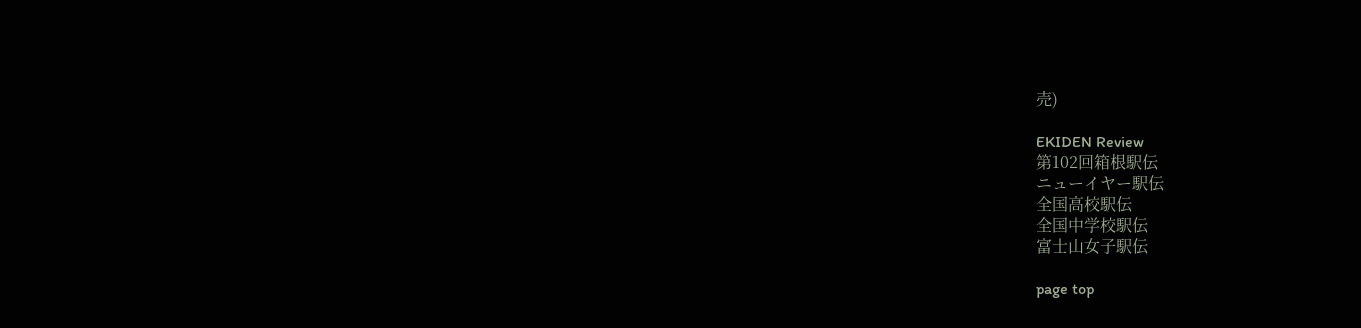売)

EKIDEN Review
第102回箱根駅伝
ニューイヤー駅伝
全国高校駅伝
全国中学校駅伝
富士山女子駅伝

page top